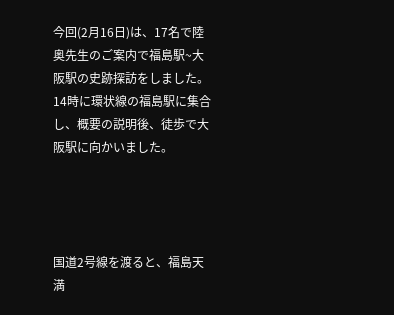今回(2月16日)は、17名で陸奥先生のご案内で福島駅~大阪駅の史跡探訪をしました。
14時に環状線の福島駅に集合し、概要の説明後、徒歩で大阪駅に向かいました。




国道2号線を渡ると、福島天満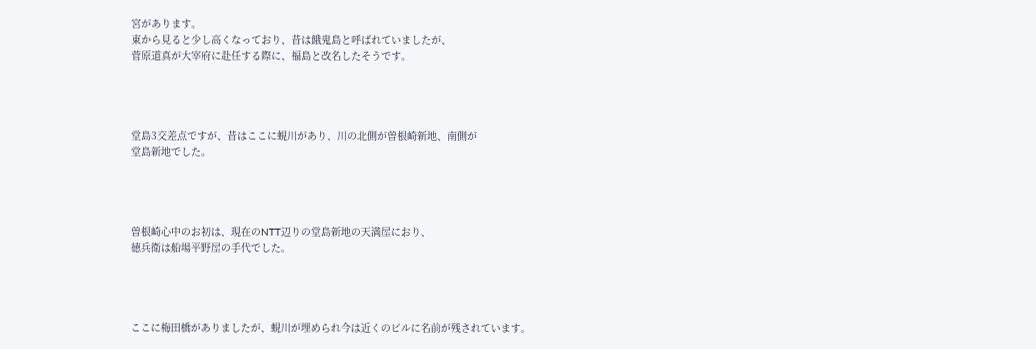宮があります。
東から見ると少し高くなっており、昔は餓鬼島と呼ばれていましたが、
菅原道真が大宰府に赴任する際に、福島と改名したそうです。




堂島3交差点ですが、昔はここに蜆川があり、川の北側が曽根崎新地、南側が
堂島新地でした。




曽根崎心中のお初は、現在のNTT辺りの堂島新地の天満屋におり、
徳兵衛は船場平野屋の手代でした。




ここに梅田橋がありましたが、蜆川が埋められ今は近くのビルに名前が残されています。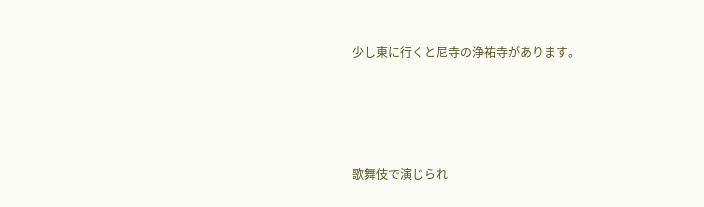少し東に行くと尼寺の浄祐寺があります。




歌舞伎で演じられ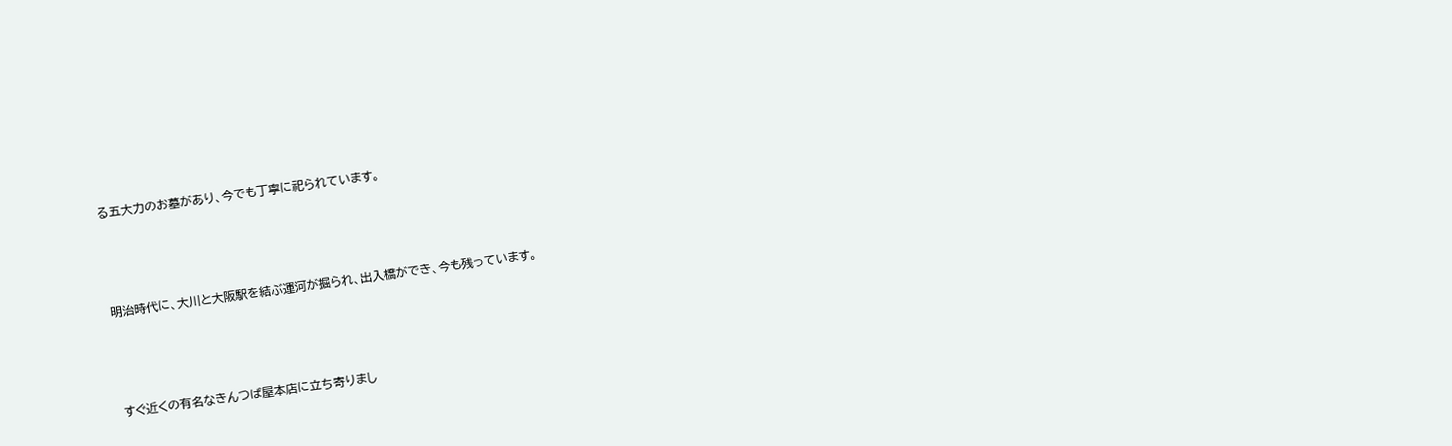る五大力のお墓があり、今でも丁寧に祀られています。




明治時代に、大川と大阪駅を結ぶ運河が掘られ、出入橋ができ、今も残っています。




すぐ近くの有名なきんつば屋本店に立ち寄りまし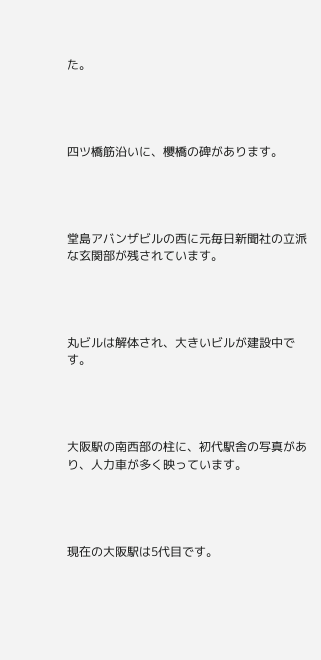た。




四ツ橋筋沿いに、櫻橋の碑があります。




堂島アバンザビルの西に元毎日新聞社の立派な玄関部が残されています。




丸ビルは解体され、大きいビルが建設中です。




大阪駅の南西部の柱に、初代駅舎の写真があり、人力車が多く映っています。




現在の大阪駅は5代目です。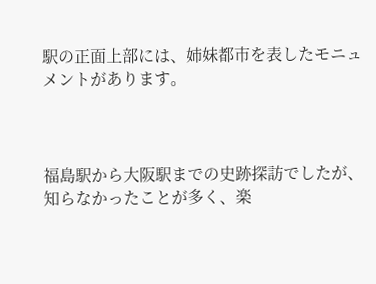駅の正面上部には、姉妹都市を表したモニュメントがあります。



福島駅から大阪駅までの史跡探訪でしたが、知らなかったことが多く、楽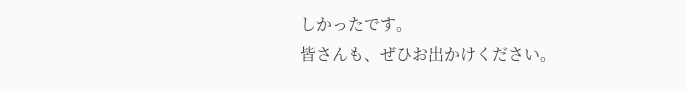しかったです。
皆さんも、ぜひお出かけください。